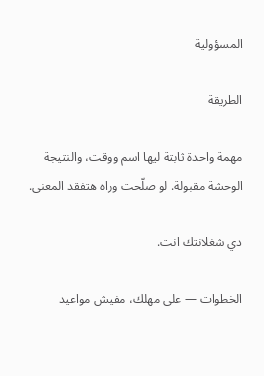المسؤولية

الطريقة

مهمة واحدة ثابتة ليها اسم ووقت، والنتيجة الوحشة مقبولة. لو صلّحت وراه هتفقد المعنى.

دي شغلانتك انت.

الخطوات — على مهلك، مفيش مواعيد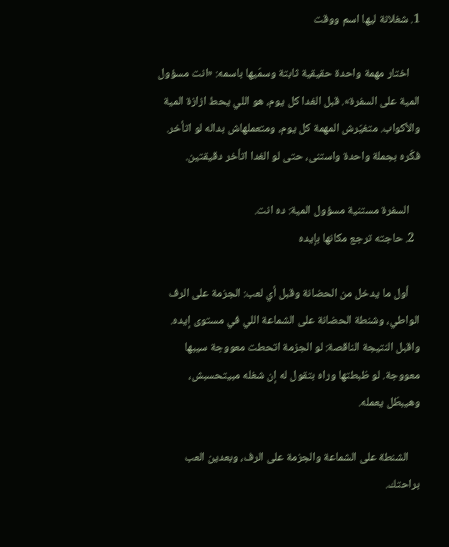1. شغلانة ليها اسم ووقت

    اختار مهمة واحدة حقيقية ثابتة وسمّيها باسمه: «انت مسؤول المية على السفرة». قبل الغدا كل يوم، هو اللي يحط ازازة المية والأكواب. متغيّرش المهمة كل يوم، ومتعملهاش بداله لو اتأخر. فكّره بجملة واحدة واستنى، حتى لو الغدا اتأخر دقيقتين.

    السفرة مستنية مسؤول المية: ده انت.
  2. حاجته ترجع مكانها بإيده

    أول ما يدخل من الحضانة وقبل أي لعب: الجزمة على الرف الواطي، وشنطة الحضانة على الشماعة اللي في مستوى إيده. واقبل النتيجة الناقصة: لو الجزمة اتحطت معووجة سيبها معووجة. لو ظبطتها وراه بتقول له إن شغله مبيتحسبش، وهيبطّل يعمله.

    الشنطة على الشماعة والجزمة على الرف، وبعدين العب براحتك.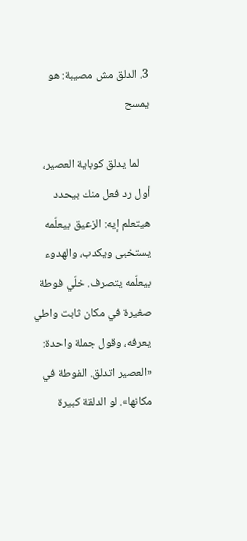3. الدلق مش مصيبة: هو يمسح

    لما يدلق كوباية العصير، أول رد فعل منك بيحدد هيتعلم إيه: الزعيق بيعلّمه يستخبى ويكدب، والهدوء بيعلّمه يتصرف. خلّي فوطة صغيرة في مكان ثابت واطي يعرفه، وقول جملة واحدة: «العصير اتدلق. الفوطة في مكانها». لو الدلقة كبيرة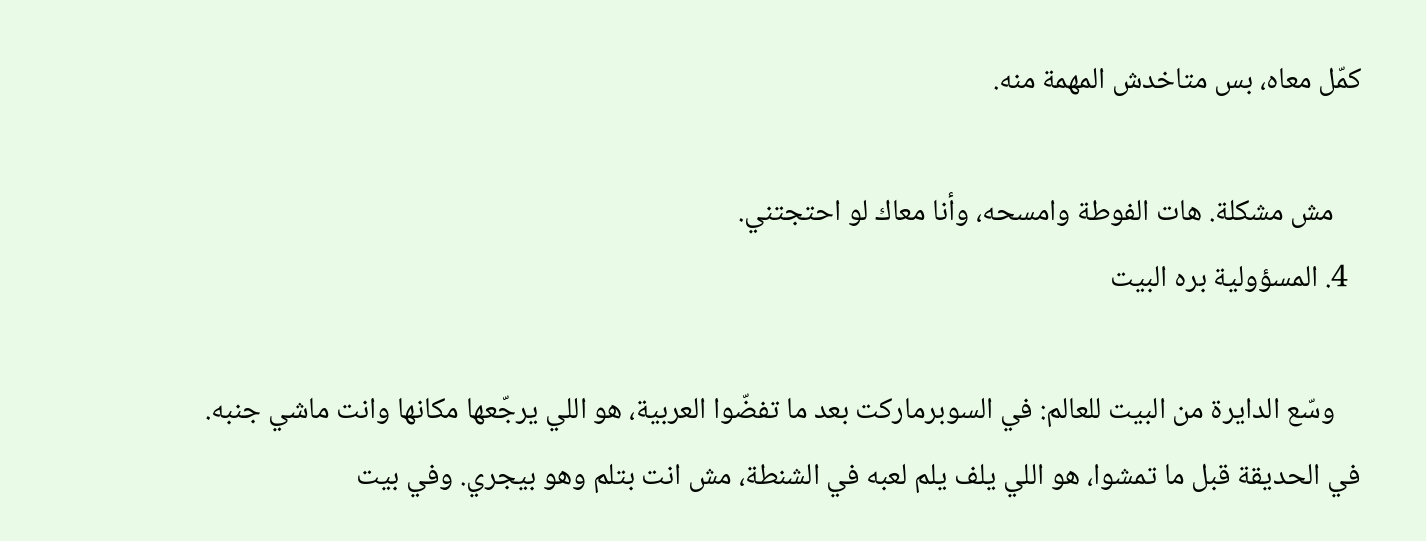كمّل معاه، بس متاخدش المهمة منه.

    مش مشكلة. هات الفوطة وامسحه، وأنا معاك لو احتجتني.
  4. المسؤولية بره البيت

    وسّع الدايرة من البيت للعالم: في السوبرماركت بعد ما تفضّوا العربية، هو اللي يرجّعها مكانها وانت ماشي جنبه. في الحديقة قبل ما تمشوا، هو اللي يلف يلم لعبه في الشنطة، مش انت بتلم وهو بيجري. وفي بيت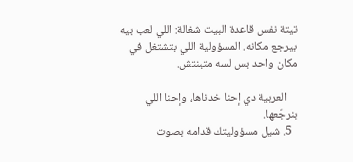تيتة نفس قاعدة البيت شغالة: اللي لعب بيه بيرجع مكانه. المسؤولية اللي بتشتغل في مكان واحد بس لسه متبنتش.

    العربية دي إحنا خدناها، وإحنا اللي بنرجّعها.
  5. شيل مسؤوليتك قدامه بصوت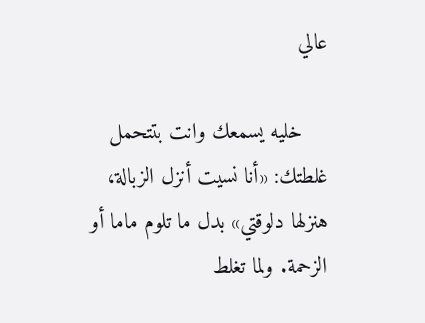عالي

    خليه يسمعك وانت بتتحمل غلطتك: «أنا نسيت أنزل الزبالة، هنزلها دلوقتي» بدل ما تلوم ماما أو الزحمة. ولما تغلط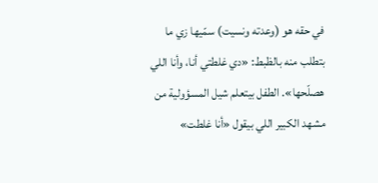في حقه هو (وعدته ونسيت) سمّيها زي ما بتطلب منه بالظبط: «دي غلطتي أنا، وأنا اللي هصلّحها». الطفل بيتعلم شيل المسؤولية من مشهد الكبير اللي بيقول «أنا غلطت»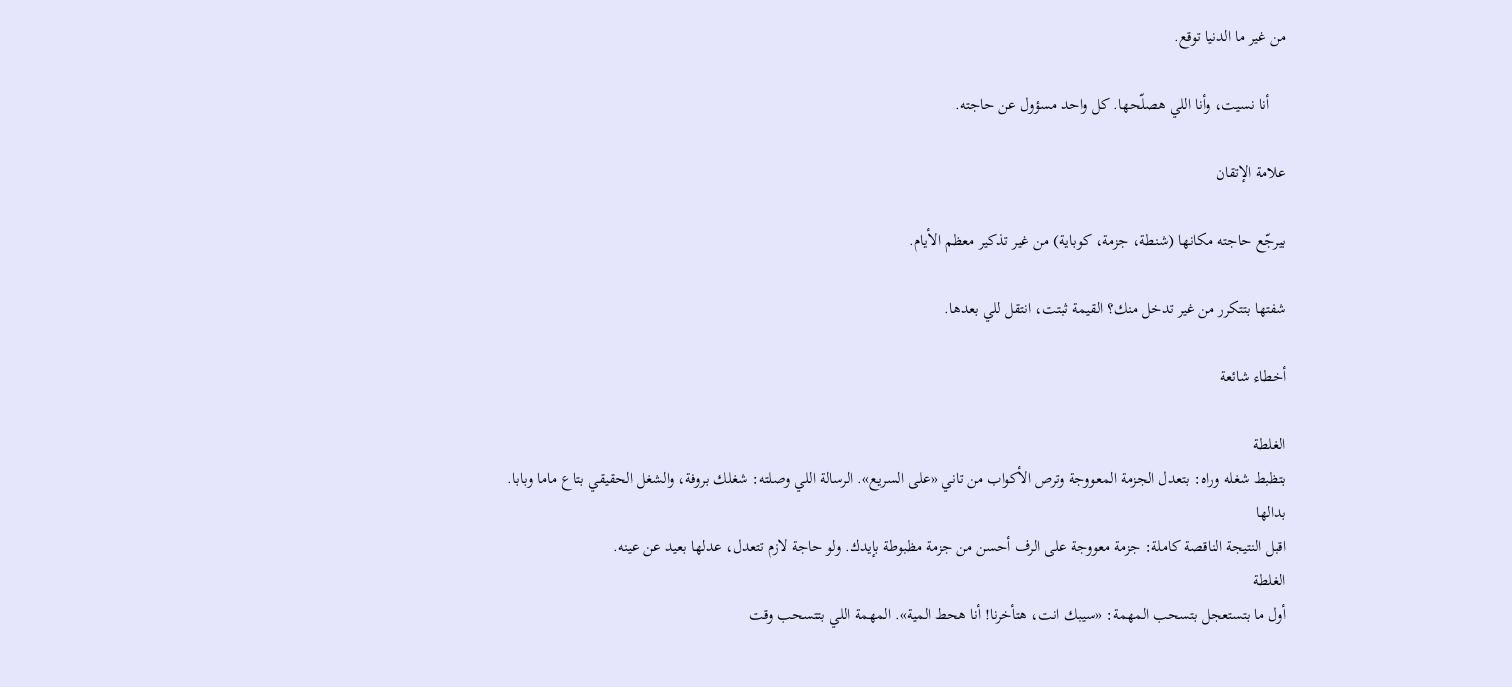من غير ما الدنيا توقع.

    أنا نسيت، وأنا اللي هصلّحها. كل واحد مسؤول عن حاجته.

علامة الإتقان

بيرجّع حاجته مكانها (شنطة، جزمة، كوباية) من غير تذكير معظم الأيام.

شفتها بتتكرر من غير تدخل منك؟ القيمة ثبتت، انتقل للي بعدها.

أخطاء شائعة

الغلطة
بتظبط شغله وراه: بتعدل الجزمة المعووجة وترص الأكواب من تاني «على السريع». الرسالة اللي وصلته: شغلك بروفة، والشغل الحقيقي بتاع ماما وبابا.
بدالها
اقبل النتيجة الناقصة كاملة: جزمة معووجة على الرف أحسن من جزمة مظبوطة بإيدك. ولو حاجة لازم تتعدل، عدلها بعيد عن عينه.
الغلطة
أول ما بتستعجل بتسحب المهمة: «سيبك انت، هتأخرنا! أنا هحط المية». المهمة اللي بتتسحب وقت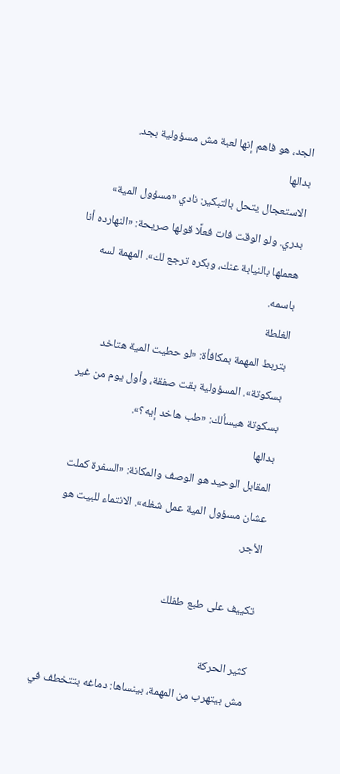الجد، هو فاهم إنها لعبة مش مسؤولية بجد.
بدالها
الاستعجال يتحل بالتبكير: نادي «مسؤول المية» بدري. ولو الوقت فات فعلًا قولها صريحة: «النهارده أنا هعملها بالنيابة عنك، وبكره ترجع لك». المهمة لسه باسمه.
الغلطة
بتربط المهمة بمكافأة: «لو حطيت المية هتاخد بسكوتة». المسؤولية بقت صفقة، وأول يوم من غير بسكوتة هيسألك: «طب هاخد إيه؟».
بدالها
المقابل الوحيد هو الوصف والمكانة: «السفرة كملت عشان مسؤول المية عمل شغله». الانتماء للبيت هو الأجر.

تكييف على طبع طفلك

كثير الحركة
مش بيتهرب من المهمة، بينساها: دماغه بتتخطف في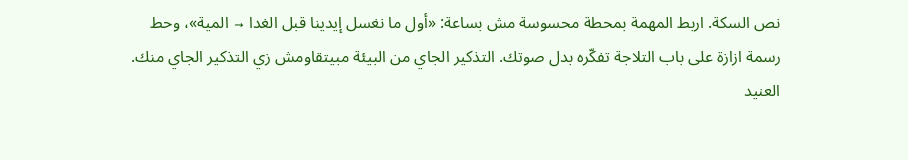نص السكة. اربط المهمة بمحطة محسوسة مش بساعة: «أول ما نغسل إيدينا قبل الغدا → المية»، وحط رسمة ازازة على باب التلاجة تفكّره بدل صوتك. التذكير الجاي من البيئة مبيتقاومش زي التذكير الجاي منك.
العنيد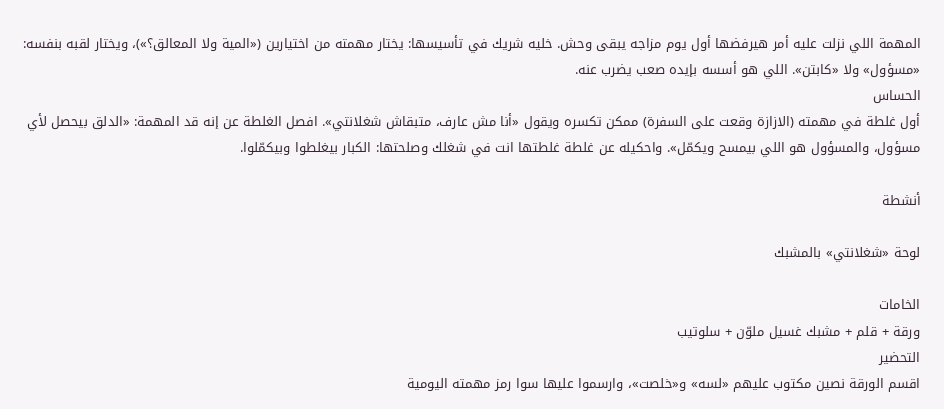المهمة اللي نزلت عليه أمر هيرفضها أول يوم مزاجه يبقى وحش. خليه شريك في تأسيسها: يختار مهمته من اختيارين («المية ولا المعالق؟»)، ويختار لقبه بنفسه: «مسؤول» ولا «كابتن». اللي هو أسسه بإيده صعب يضرب عنه.
الحساس
أول غلطة في مهمته (الازازة وقعت على السفرة) ممكن تكسره ويقول «أنا مش عارف، متبقاش شغلانتي». افصل الغلطة عن إنه قد المهمة: «الدلق بيحصل لأي مسؤول، والمسؤول هو اللي بيمسح ويكمّل». واحكيله عن غلطة غلطتها انت في شغلك وصلحتها: الكبار بيغلطوا وبيكمّلوا.

أنشطة

لوحة «شغلانتي» بالمشبك

الخامات
ورقة + قلم + مشبك غسيل ملوّن + سلوتيب
التحضير
اقسم الورقة نصين مكتوب عليهم «لسه» و«خلصت»، وارسموا عليها سوا رمز مهمته اليومية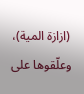(ازازة المية)، وعلّقوها على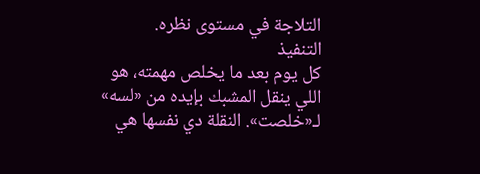التلاجة في مستوى نظره.
التنفيذ
كل يوم بعد ما يخلص مهمته، هو اللي ينقل المشبك بإيده من «لسه» لـ«خلصت». النقلة دي نفسها هي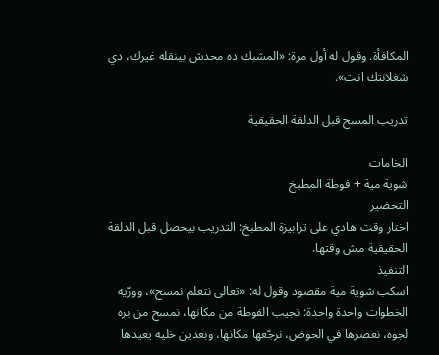المكافأة. وقول له أول مرة: «المشبك ده محدش بينقله غيرك، دي شغلانتك انت».

تدريب المسح قبل الدلقة الحقيقية

الخامات
شوية مية + فوطة المطبخ
التحضير
اختار وقت هادي على ترابيزة المطبخ: التدريب بيحصل قبل الدلقة الحقيقية مش وقتها.
التنفيذ
اسكب شوية مية مقصود وقول له: «تعالى نتعلم نمسح»، وورّيه الخطوات واحدة واحدة: نجيب الفوطة من مكانها، نمسح من بره لجوه، نعصرها في الحوض، نرجّعها مكانها، وبعدين خليه يعيدها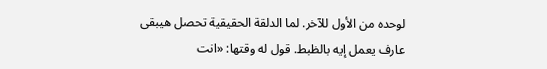لوحده من الأول للآخر. لما الدلقة الحقيقية تحصل هيبقى عارف يعمل إيه بالظبط. قول له وقتها: «انت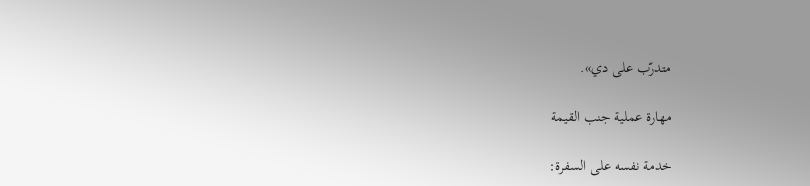متدرّب على دي».

مهارة عملية جنب القيمة

خدمة نفسه على السفرة: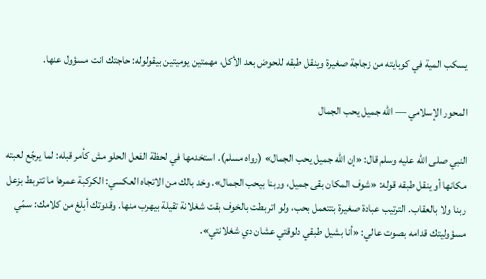يسكب المية في كوبايته من زجاجة صغيرة وينقل طبقه للحوض بعد الأكل، مهمتين يوميتين بيقولوله: حاجتك انت مسؤول عنها.

المحور الإسلامي — الله جميل يحب الجمال

النبي صلى الله عليه وسلم قال: «إن الله جميل يحب الجمال» (رواه مسلم). استخدمها في لحظة الفعل الحلو مش كأمر قبله: لما يرجّع لعبته مكانها أو ينقل طبقه قوله: «شوف المكان بقى جميل، وربنا بيحب الجمال». وخد بالك من الاتجاه العكسي: الكركبة عمرها ما تتربط بزعل ربنا ولا بالعقاب. الترتيب عبادة صغيرة بتتعمل بحب، ولو اتربطت بالخوف بقت شغلانة تقيلة بيهرب منها. وقدوتك أبلغ من كلامك: سمّي مسؤوليتك قدامه بصوت عالي: «أنا بشيل طبقي دلوقتي عشان دي شغلانتي».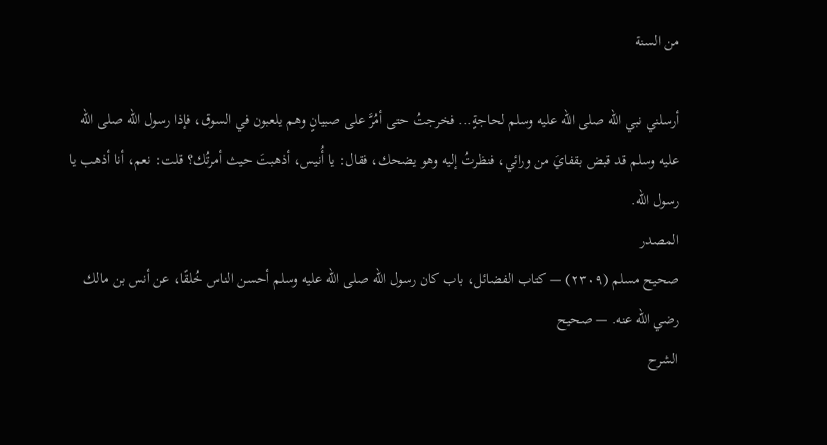من السنة

أرسلني نبي الله صلى الله عليه وسلم لحاجةٍ... فخرجتُ حتى أمُرَّ على صبيانٍ وهم يلعبون في السوق، فإذا رسول الله صلى الله عليه وسلم قد قبض بقفايَ من ورائي، فنظرتُ إليه وهو يضحك، فقال: يا أُنيس، أذهبتَ حيث أمرتُك؟ قلت: نعم، أنا أذهب يا رسول الله.
المصدر
صحيح مسلم (٢٣٠٩) — كتاب الفضائل، باب كان رسول الله صلى الله عليه وسلم أحسن الناس خُلقًا، عن أنس بن مالك رضي الله عنه. — صحيح
الشرح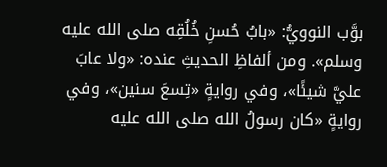بوَّب النوويُّ: «بابُ حُسنِ خُلُقِه صلى الله عليه وسلم». ومن ألفاظِ الحديثِ عنده: «ولا عابَ عليَّ شيئًا»، وفي روايةٍ «تِسعَ سنين»، وفي روايةٍ «كان رسولُ الله صلى الله عليه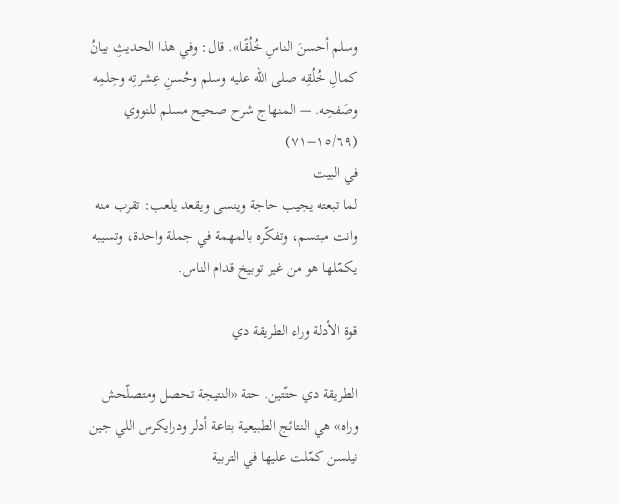وسلم أحسنَ الناسِ خُلُقًا». قال: وفي هذا الحديثِ بيانُ كمالِ خُلُقِه صلى الله عليه وسلم وحُسنِ عِشرتِه وحِلمِه وصَفحِه. — المنهاج شرح صحيح مسلم للنووي (١٥/٦٩–٧١)
في البيت
لما تبعته يجيب حاجة وينسى ويقعد يلعب: تقرب منه وانت مبتسم، وتفكّره بالمهمة في جملة واحدة، وتسيبه يكمّلها هو من غير توبيخ قدام الناس.

قوة الأدلة وراء الطريقة دي

الطريقة دي حتّتين. حتة «النتيجة تحصل ومتصلّحش وراه» هي النتائج الطبيعية بتاعة أدلر ودرايكرس اللي جين نيلسن كمّلت عليها في التربية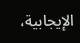الإيجابية،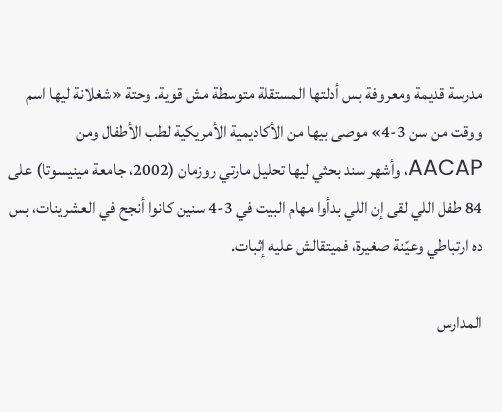مدرسة قديمة ومعروفة بس أدلتها المستقلة متوسطة مش قوية. وحتة «شغلانة ليها اسم ووقت من سن 3-4» موصى بيها من الأكاديمية الأمريكية لطب الأطفال ومن AACAP، وأشهر سند بحثي ليها تحليل مارتي روزمان (2002، جامعة مينيسوتا) على 84 طفل اللي لقى إن اللي بدأوا مهام البيت في 3-4 سنين كانوا أنجح في العشرينات، بس ده ارتباطي وعيّنة صغيرة، فميتقالش عليه إثبات.

المدارس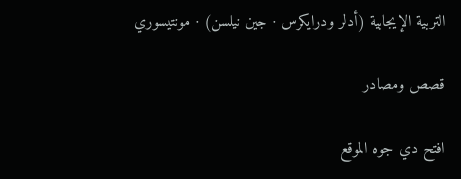التربية الإيجابية (أدلر ودرايكرس · جين نيلسن) · مونتيسوري

قصص ومصادر

افتح دي جوه الموقع